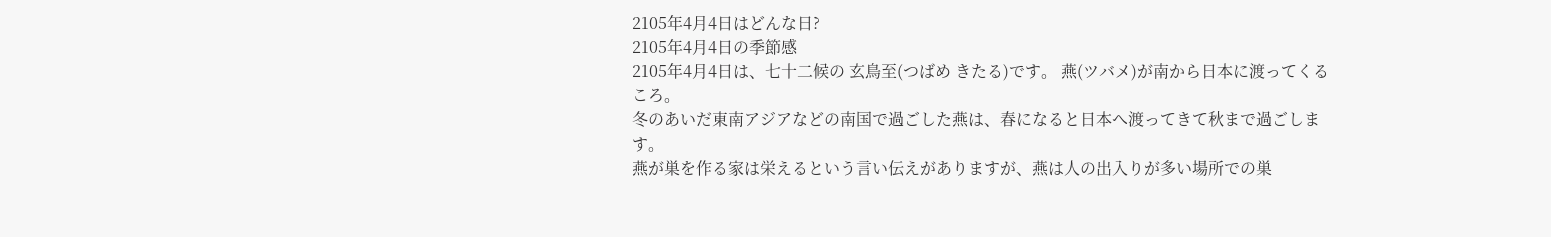2105年4月4日はどんな日?
2105年4月4日の季節感
2105年4月4日は、七十二候の 玄鳥至(つばめ きたる)です。 燕(ツバメ)が南から日本に渡ってくるころ。
冬のあいだ東南アジアなどの南国で過ごした燕は、春になると日本へ渡ってきて秋まで過ごします。
燕が巣を作る家は栄えるという言い伝えがありますが、燕は人の出入りが多い場所での巣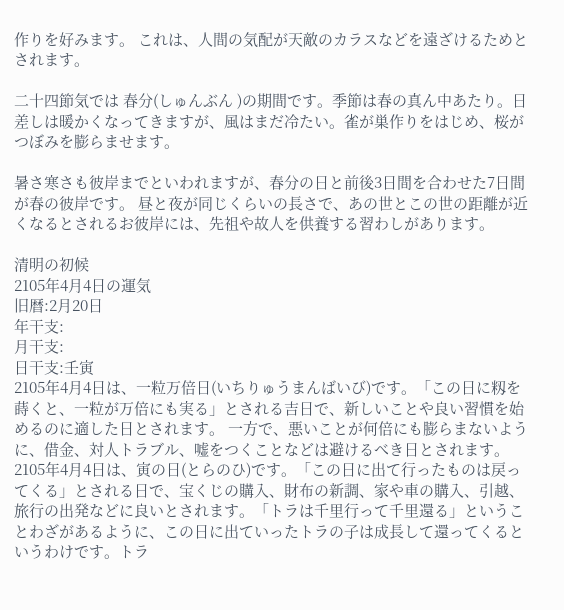作りを好みます。 これは、人間の気配が天敵のカラスなどを遠ざけるためとされます。

二十四節気では 春分(しゅんぶん )の期間です。季節は春の真ん中あたり。日差しは暖かくなってきますが、風はまだ冷たい。雀が巣作りをはじめ、桜がつぼみを膨らませます。

暑さ寒さも彼岸までといわれますが、春分の日と前後3日間を合わせた7日間が春の彼岸です。 昼と夜が同じくらいの長さで、あの世とこの世の距離が近くなるとされるお彼岸には、先祖や故人を供養する習わしがあります。

清明の初候
2105年4月4日の運気
旧暦:2月20日
年干支:
月干支:
日干支:壬寅
2105年4月4日は、一粒万倍日(いちりゅうまんばいび)です。「この日に籾を蒔くと、一粒が万倍にも実る」とされる吉日で、新しいことや良い習慣を始めるのに適した日とされます。 一方で、悪いことが何倍にも膨らまないように、借金、対人トラブル、嘘をつくことなどは避けるべき日とされます。
2105年4月4日は、寅の日(とらのひ)です。「この日に出て行ったものは戻ってくる」とされる日で、宝くじの購入、財布の新調、家や車の購入、引越、旅行の出発などに良いとされます。「トラは千里行って千里還る」ということわざがあるように、この日に出ていったトラの子は成長して還ってくるというわけです。トラ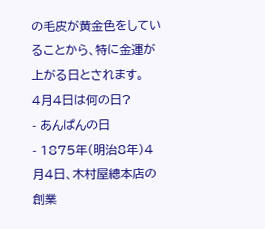の毛皮が黄金色をしていることから、特に金運が上がる日とされます。
4月4日は何の日?
- あんぱんの日
- 1875年(明治8年)4月4日、木村屋總本店の創業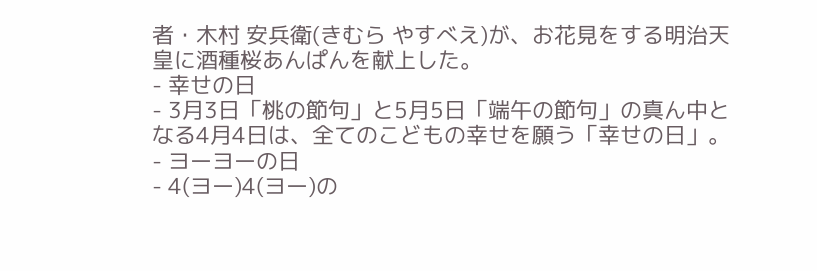者・木村 安兵衛(きむら やすべえ)が、お花見をする明治天皇に酒種桜あんぱんを献上した。
- 幸せの日
- 3月3日「桃の節句」と5月5日「端午の節句」の真ん中となる4月4日は、全てのこどもの幸せを願う「幸せの日」。
- ヨーヨーの日
- 4(ヨー)4(ヨー)の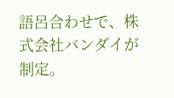語呂合わせで、株式会社バンダイが制定。